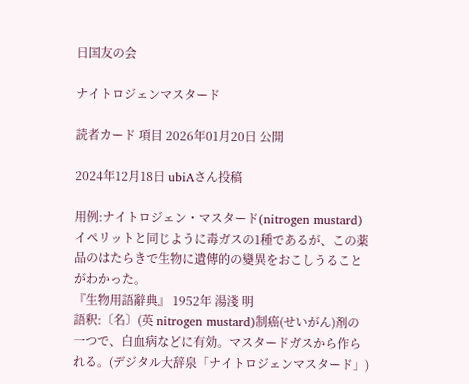日国友の会

ナイトロジェンマスタード

読者カード 項目 2026年01月20日 公開

2024年12月18日 ubiAさん投稿

用例:ナイトロジェン・マスタード(nitrogen mustard)イペリットと同じように毒ガスの1種であるが、この薬品のはたらきで生物に遺傳的の變異をおこしうることがわかった。
『生物用語辭典』 1952年 湯淺 明
語釈:〔名〕(英 nitrogen mustard)制癌(せいがん)剤の一つで、白血病などに有効。マスタードガスから作られる。(デジタル大辞泉「ナイトロジェンマスタード」)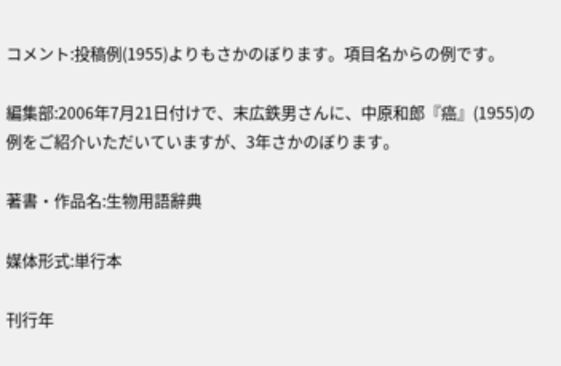コメント:投稿例(1955)よりもさかのぼります。項目名からの例です。

編集部:2006年7月21日付けで、末広鉄男さんに、中原和郎『癌』(1955)の例をご紹介いただいていますが、3年さかのぼります。

著書・作品名:生物用語辭典

媒体形式:単行本

刊行年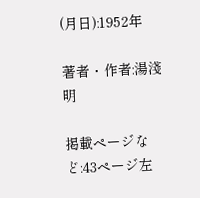(月日):1952年

著者・作者:湯淺 明

掲載ページなど:43ページ左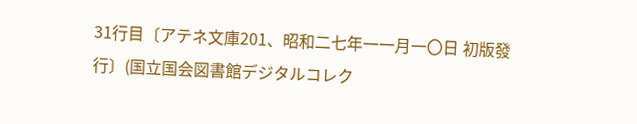31行目〔アテネ文庫201、昭和二七年一一月一〇日 初版發行〕(国立国会図書館デジタルコレク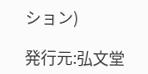ション)

発行元:弘文堂